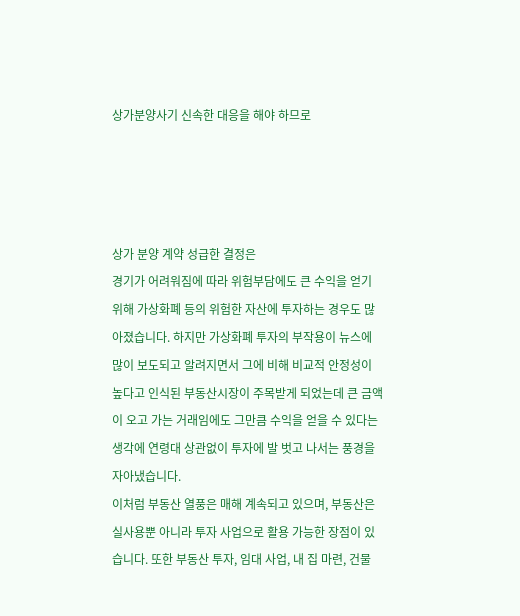상가분양사기 신속한 대응을 해야 하므로




상가 분양 계약 성급한 결정은
경기가 어려워짐에 따라 위험부담에도 큰 수익을 얻기 위해 가상화폐 등의 위험한 자산에 투자하는 경우도 많아졌습니다. 하지만 가상화폐 투자의 부작용이 뉴스에 많이 보도되고 알려지면서 그에 비해 비교적 안정성이 높다고 인식된 부동산시장이 주목받게 되었는데 큰 금액이 오고 가는 거래임에도 그만큼 수익을 얻을 수 있다는 생각에 연령대 상관없이 투자에 발 벗고 나서는 풍경을 자아냈습니다.
이처럼 부동산 열풍은 매해 계속되고 있으며, 부동산은 실사용뿐 아니라 투자 사업으로 활용 가능한 장점이 있습니다. 또한 부동산 투자, 임대 사업, 내 집 마련, 건물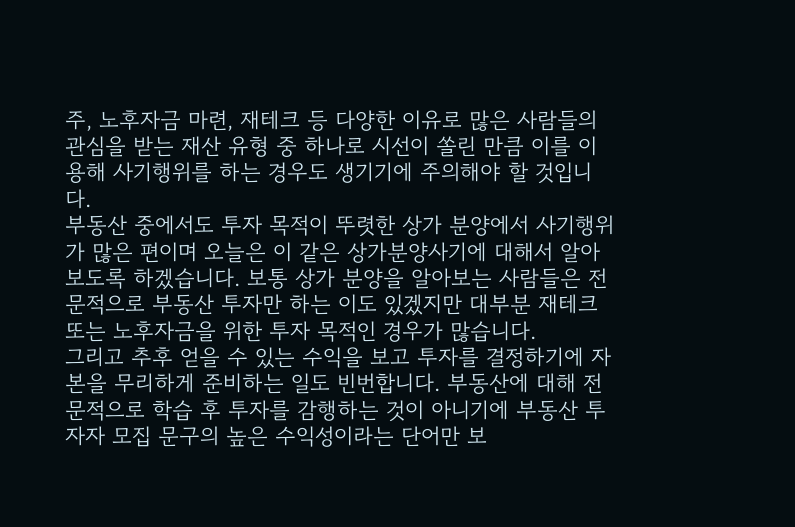주, 노후자금 마련, 재테크 등 다양한 이유로 많은 사람들의 관심을 받는 재산 유형 중 하나로 시선이 쏠린 만큼 이를 이용해 사기행위를 하는 경우도 생기기에 주의해야 할 것입니다.
부동산 중에서도 투자 목적이 뚜렷한 상가 분양에서 사기행위가 많은 편이며 오늘은 이 같은 상가분양사기에 대해서 알아보도록 하겠습니다. 보통 상가 분양을 알아보는 사람들은 전문적으로 부동산 투자만 하는 이도 있겠지만 대부분 재테크 또는 노후자금을 위한 투자 목적인 경우가 많습니다.
그리고 추후 얻을 수 있는 수익을 보고 투자를 결정하기에 자본을 무리하게 준비하는 일도 빈번합니다. 부동산에 대해 전문적으로 학습 후 투자를 감행하는 것이 아니기에 부동산 투자자 모집 문구의 높은 수익성이라는 단어만 보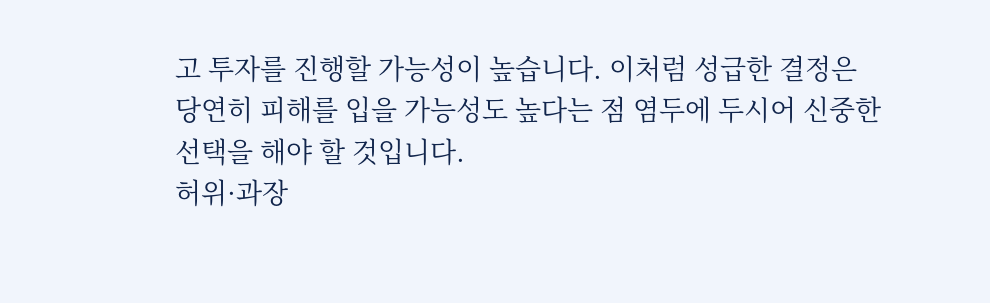고 투자를 진행할 가능성이 높습니다. 이처럼 성급한 결정은 당연히 피해를 입을 가능성도 높다는 점 염두에 두시어 신중한 선택을 해야 할 것입니다.
허위·과장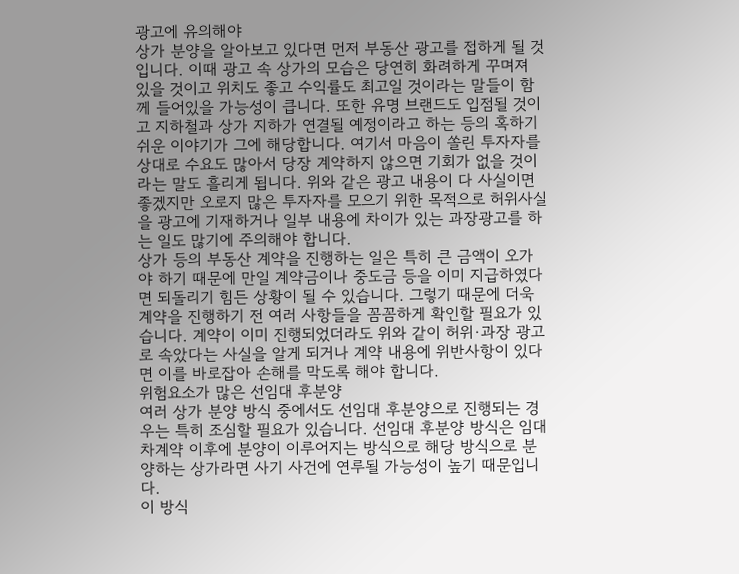광고에 유의해야
상가 분양을 알아보고 있다면 먼저 부동산 광고를 접하게 될 것입니다. 이때 광고 속 상가의 모습은 당연히 화려하게 꾸며져 있을 것이고 위치도 좋고 수익률도 최고일 것이라는 말들이 함께 들어있을 가능성이 큽니다. 또한 유명 브랜드도 입점될 것이고 지하철과 상가 지하가 연결될 예정이라고 하는 등의 혹하기 쉬운 이야기가 그에 해당합니다. 여기서 마음이 쏠린 투자자를 상대로 수요도 많아서 당장 계약하지 않으면 기회가 없을 것이라는 말도 흘리게 됩니다. 위와 같은 광고 내용이 다 사실이면 좋겠지만 오로지 많은 투자자를 모으기 위한 목적으로 허위사실을 광고에 기재하거나 일부 내용에 차이가 있는 과장광고를 하는 일도 많기에 주의해야 합니다.
상가 등의 부동산 계약을 진행하는 일은 특히 큰 금액이 오가야 하기 때문에 만일 계약금이나 중도금 등을 이미 지급하였다면 되돌리기 힘든 상황이 될 수 있습니다. 그렇기 때문에 더욱 계약을 진행하기 전 여러 사항들을 꼼꼼하게 확인할 필요가 있습니다. 계약이 이미 진행되었더라도 위와 같이 허위·과장 광고로 속았다는 사실을 알게 되거나 계약 내용에 위반사항이 있다면 이를 바로잡아 손해를 막도록 해야 합니다.
위험요소가 많은 선임대 후분양
여러 상가 분양 방식 중에서도 선임대 후분양으로 진행되는 경우는 특히 조심할 필요가 있습니다. 선임대 후분양 방식은 임대차계약 이후에 분양이 이루어지는 방식으로 해당 방식으로 분양하는 상가라면 사기 사건에 연루될 가능성이 높기 때문입니다.
이 방식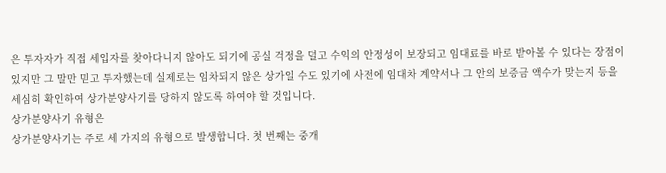은 투자자가 직접 세입자를 찾아다니지 않아도 되기에 공실 걱정을 덜고 수익의 안정성이 보장되고 임대료를 바로 받아볼 수 있다는 장점이 있지만 그 말만 믿고 투자했는데 실제로는 임차되지 않은 상가일 수도 있기에 사전에 임대차 계약서나 그 안의 보증금 액수가 맞는지 등을 세심히 확인하여 상가분양사기를 당하지 않도록 하여야 할 것입니다.
상가분양사기 유형은
상가분양사기는 주로 세 가지의 유형으로 발생합니다. 첫 번째는 중개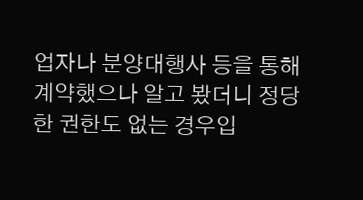업자나 분양대행사 등을 통해 계약했으나 알고 봤더니 정당한 권한도 없는 경우입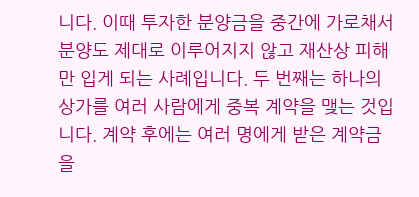니다. 이때 투자한 분양금을 중간에 가로채서 분양도 제대로 이루어지지 않고 재산상 피해만 입게 되는 사례입니다. 두 번째는 하나의 상가를 여러 사람에게 중복 계약을 맺는 것입니다. 계약 후에는 여러 명에게 받은 계약금을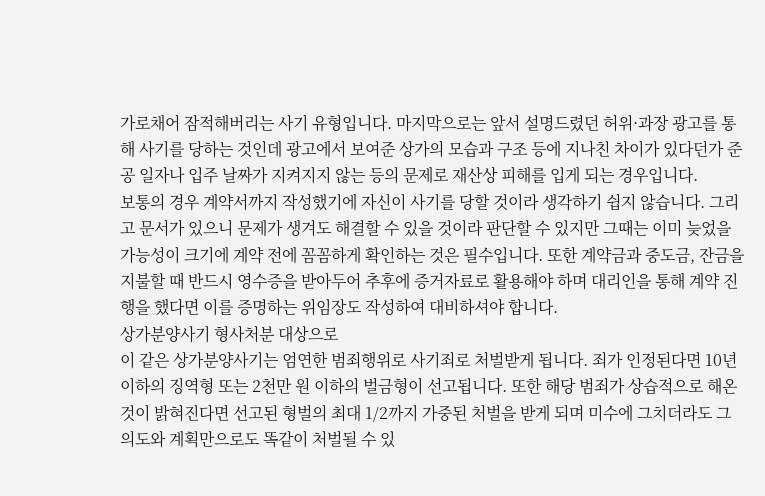가로채어 잠적해버리는 사기 유형입니다. 마지막으로는 앞서 설명드렸던 허위·과장 광고를 통해 사기를 당하는 것인데 광고에서 보여준 상가의 모습과 구조 등에 지나친 차이가 있다던가 준공 일자나 입주 날짜가 지켜지지 않는 등의 문제로 재산상 피해를 입게 되는 경우입니다.
보통의 경우 계약서까지 작성했기에 자신이 사기를 당할 것이라 생각하기 쉽지 않습니다. 그리고 문서가 있으니 문제가 생겨도 해결할 수 있을 것이라 판단할 수 있지만 그때는 이미 늦었을 가능성이 크기에 계약 전에 꼼꼼하게 확인하는 것은 필수입니다. 또한 계약금과 중도금, 잔금을 지불할 때 반드시 영수증을 받아두어 추후에 증거자료로 활용해야 하며 대리인을 통해 계약 진행을 했다면 이를 증명하는 위임장도 작성하여 대비하셔야 합니다.
상가분양사기 형사처분 대상으로
이 같은 상가분양사기는 엄연한 범죄행위로 사기죄로 처벌받게 됩니다. 죄가 인정된다면 10년 이하의 징역형 또는 2천만 원 이하의 벌금형이 선고됩니다. 또한 해당 범죄가 상습적으로 해온 것이 밝혀진다면 선고된 형벌의 최대 1/2까지 가중된 처벌을 받게 되며 미수에 그치더라도 그 의도와 계획만으로도 똑같이 처벌될 수 있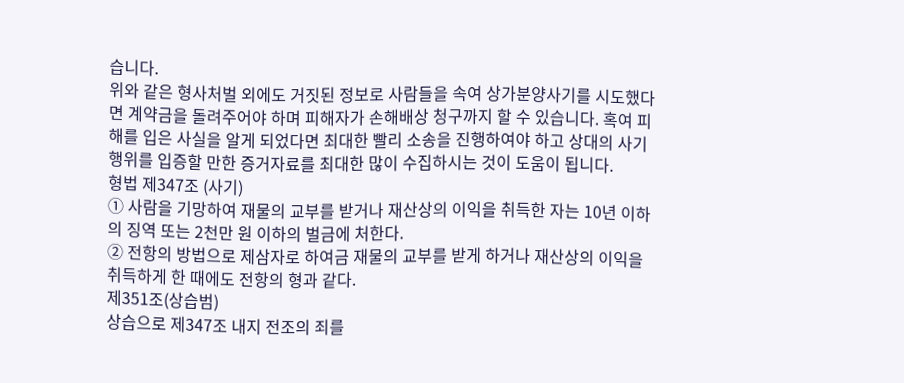습니다.
위와 같은 형사처벌 외에도 거짓된 정보로 사람들을 속여 상가분양사기를 시도했다면 계약금을 돌려주어야 하며 피해자가 손해배상 청구까지 할 수 있습니다. 혹여 피해를 입은 사실을 알게 되었다면 최대한 빨리 소송을 진행하여야 하고 상대의 사기행위를 입증할 만한 증거자료를 최대한 많이 수집하시는 것이 도움이 됩니다.
형법 제347조 (사기)
① 사람을 기망하여 재물의 교부를 받거나 재산상의 이익을 취득한 자는 10년 이하의 징역 또는 2천만 원 이하의 벌금에 처한다.
② 전항의 방법으로 제삼자로 하여금 재물의 교부를 받게 하거나 재산상의 이익을 취득하게 한 때에도 전항의 형과 같다.
제351조(상습범)
상습으로 제347조 내지 전조의 죄를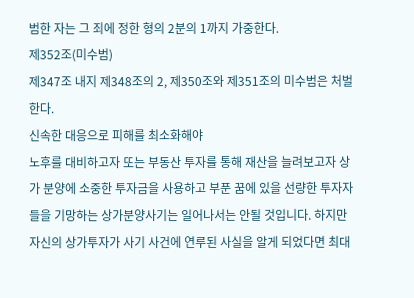범한 자는 그 죄에 정한 형의 2분의 1까지 가중한다.
제352조(미수범)
제347조 내지 제348조의 2, 제350조와 제351조의 미수범은 처벌한다.
신속한 대응으로 피해를 최소화해야
노후를 대비하고자 또는 부동산 투자를 통해 재산을 늘려보고자 상가 분양에 소중한 투자금을 사용하고 부푼 꿈에 있을 선량한 투자자들을 기망하는 상가분양사기는 일어나서는 안될 것입니다. 하지만 자신의 상가투자가 사기 사건에 연루된 사실을 알게 되었다면 최대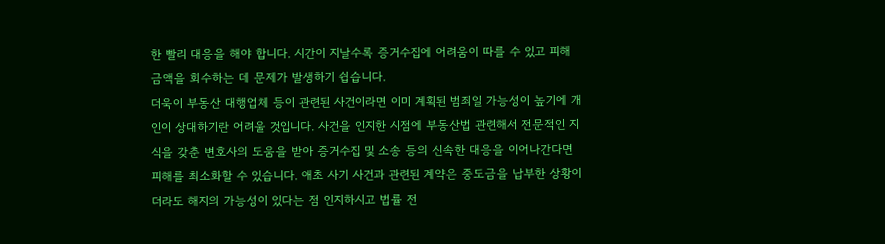한 빨리 대응을 해야 합니다. 시간이 지날수록 증거수집에 어려움이 따를 수 있고 피해 금액을 회수하는 데 문제가 발생하기 쉽습니다.
더욱이 부동산 대행업체 등이 관련된 사건이라면 이미 계획된 범죄일 가능성이 높기에 개인이 상대하기란 어려울 것입니다. 사건을 인지한 시점에 부동산법 관련해서 전문적인 지식을 갖춘 변호사의 도움을 받아 증거수집 및 소송 등의 신속한 대응을 이어나간다면 피해를 최소화할 수 있습니다. 애초 사기 사건과 관련된 계약은 중도금을 납부한 상황이더라도 해지의 가능성이 있다는 점 인지하시고 법률 전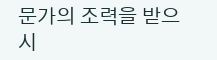문가의 조력을 받으시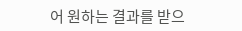어 원하는 결과를 받으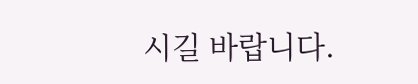시길 바랍니다.